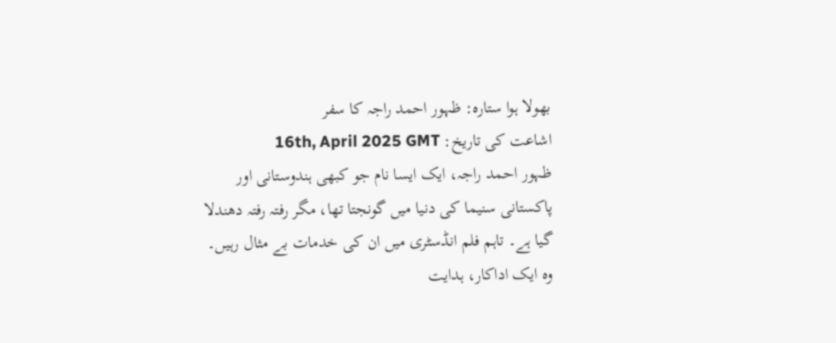بھولا ہوا ستارہ: ظہور احمد راجہ کا سفر
اشاعت کی تاریخ: 16th, April 2025 GMT
ظہور احمد راجہ، ایک ایسا نام جو کبھی ہندوستانی اور پاکستانی سنیما کی دنیا میں گونجتا تھا، مگر رفتہ رفتہ دھندلا گیا ہے۔ تاہم فلم انڈسٹری میں ان کی خدمات بے مثال رہیں۔
وہ ایک اداکار، ہدایت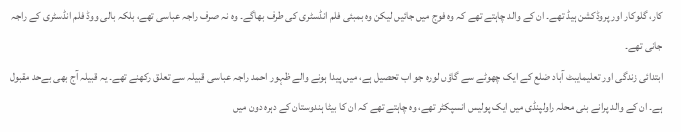کار، گلوکار اور پروڈکشن ہیڈ تھے۔ ان کے والد چاہتے تھے کہ وہ فوج میں جائیں لیکن وہ بمبئی فلم انڈسٹری کی طرف بھاگے۔ وہ نہ صرف راجہ عباسی تھے، بلکہ بالی ووڈ فلم انڈسٹری کے راجہ جانی تھے۔
ابتدائی زندگی اور تعلیمایبٹ آباد ضلع کے ایک چھوٹے سے گاؤں لورہ جو اب تحصیل ہے، میں پیدا ہونے والے ظہور احمد راجہ عباسی قبیلہ سے تعلق رکھنے تھے۔ یہ قبیلہ آج بھی بےحد مقبول ہے۔ ان کے والد پرانے بنی محلہ راولپنڈی میں ایک پولیس انسپکٹر تھے، وہ چاہتے تھے کہ ان کا بیٹا ہندوستان کے دہرہ دون میں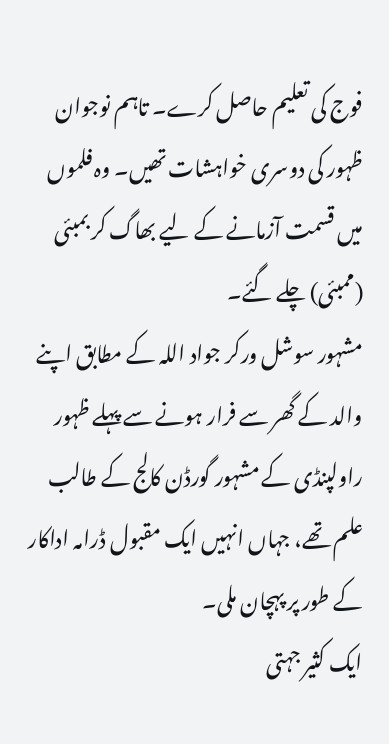فوج کی تعلیم حاصل کرے۔ تاہم نوجوان ظہور کی دوسری خواہشات تھیں۔ وہ فلموں میں قسمت آزمانے کے لیے بھاگ کر بمبئی (ممبئی) چلے گئے۔
مشہور سوشل ورکر جواد اللہ کے مطابق اپنے والد کے گھر سے فرار ہونے سے پہلے ظہور راولپنڈی کے مشہور گورڈن کالج کے طالب علم تھے، جہاں انہیں ایک مقبول ڈرامہ اداکار کے طور پر پہچان ملی۔
ایک کثیر جہتی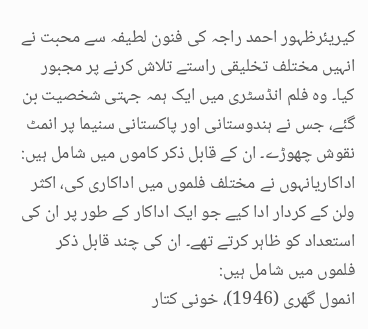کیریئرظہور احمد راجہ کی فنون لطیفہ سے محبت نے انہیں مختلف تخلیقی راستے تلاش کرنے پر مجبور کیا۔ وہ فلم انڈسٹری میں ایک ہمہ جہتی شخصیت بن گئے، جس نے ہندوستانی اور پاکستانی سنیما پر انمٹ نقوش چھوڑے۔ ان کے قابل ذکر کاموں میں شامل ہیں:
اداکاریانہوں نے مختلف فلموں میں اداکاری کی، اکثر ولن کے کردار ادا کیے جو ایک اداکار کے طور پر ان کی استعداد کو ظاہر کرتے تھے۔ ان کی چند قابل ذکر فلموں میں شامل ہیں:
انمول گھری (1946)، خونی کتار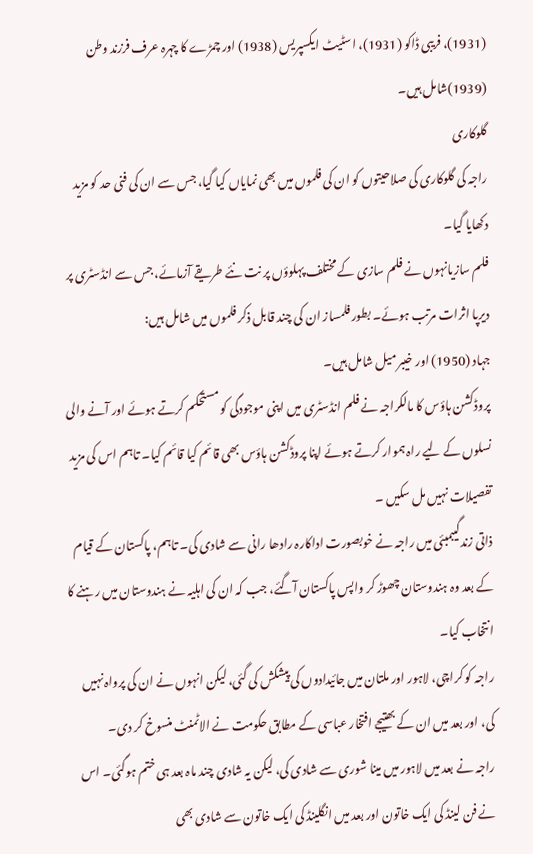(1931)، فریبی ڈاکو (1931)، اسٹیٹ ایکسپریس (1938) اور چمڑے کا چہرہ عرف فرزند وطن (1939)شامل ہیں۔
گلوکاری
راجہ کی گلوکاری کی صلاحیتوں کو ان کی فلموں میں بھی نمایاں کیا گیا، جس سے ان کی فنی حد کو مزید دکھایا گیا۔
فلم سازیانہوں نے فلم سازی کے مختلف پہلوؤں پر نت نئے طریقے آزمائے، جس سے انڈسٹری پر دیرپا اثرات مرتب ہوئے۔ بطور فلمساز ان کی چند قابل ذکر فلموں میں شامل ہیں:
جہاد (1950) اور خیبر میل شامل ہیں۔
پروڈکشن ہاؤس کا مالکراجہ نے فلم انڈسٹری میں اپنی موجودگی کو مستحکم کرتے ہوئے اور آنے والی نسلوں کے لیے راہ ہموار کرتے ہوئے اپنا پروڈکشن ہاؤس بھی قائم کیا قائم کیا۔ تاہم اس کی مزید تفصیلات نہیں مل سکیں ۔
ذاتی زندگیبمبئی میں راجہ نے خوبصورت اداکارہ رادھا رانی سے شادی کی۔ تاہم، پاکستان کے قیام کے بعد وہ ہندوستان چھوڑ کر واپس پاکستان آگئے، جب کہ ان کی اہلیہ نے ہندوستان میں رہنے کا انتخاب کیا۔
راجہ کو کراچی، لاہور اور ملتان میں جائیدادوں کی پیشکش کی گئی، لیکن انہوں نے ان کی پرواہ نہیں کی، اور بعد میں ان کے بھتیجے افتخار عباسی کے مطابق حکومت نے الاٹمنٹ منسوخ کر دی۔
راجہ نے بعد میں لاہور میں مینا شوری سے شادی کی، لیکن یہ شادی چند ماہ بعد ہی ختم ہوگئی۔ اس نے فن لینڈ کی ایک خاتون اور بعد میں انگلینڈ کی ایک خاتون سے شادی بھی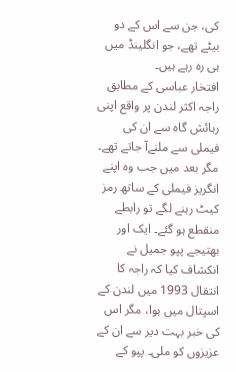کی، جن سے اس کے دو بیٹے تھے، جو انگلینڈ میں ہی رہ رہے ہیں۔
افتخار عباسی کے مطابق راجہ اکثر لندن پر واقع اپنی رہائش گاہ سے ان کی فیملی سے ملنےآ جاتے تھے۔ مگر بعد میں جب وہ اپنے انگریز فیملی کے ساتھ رمز کیٹ رہنے لگے تو رابطے منقطع ہو گئے۔ ایک اور بھتیجے پپو جمیل نے انکشاف کیا کہ راجہ کا انتقال 1993 میں لندن کے اسپتال میں ہوا، مگر اس کی خبر بہت دیر سے ان کے عزیزوں کو ملی۔ پپو کے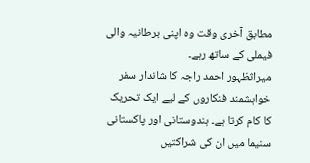مطابق آخری وقت وہ اپنی برطانیہ والی فیملی کے ساتھ رہے۔
میراثظہور احمد راجہ کا شاندار سفر خواہشمند فنکاروں کے لیے ایک تحریک کا کام کرتا ہے۔ ہندوستانی اور پاکستانی سنیما میں ان کی شراکتیں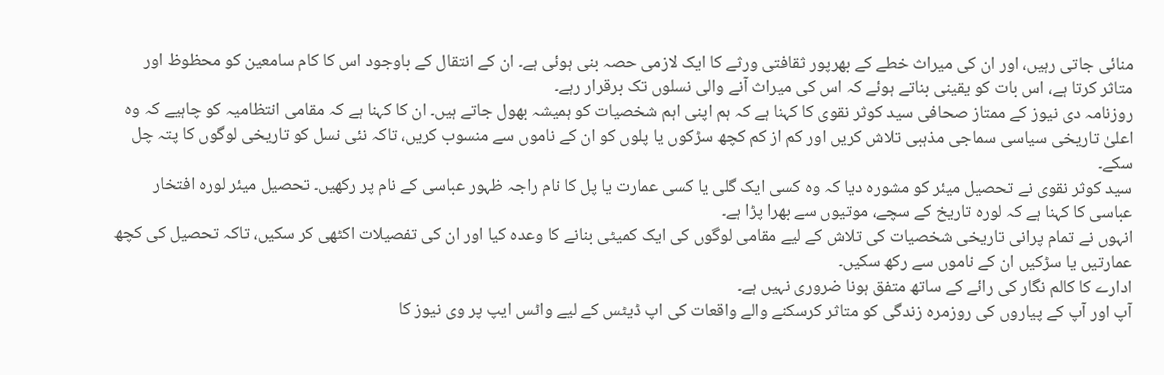منائی جاتی رہیں، اور ان کی میراث خطے کے بھرپور ثقافتی ورثے کا ایک لازمی حصہ بنی ہوئی ہے۔ ان کے انتقال کے باوجود اس کا کام سامعین کو محظوظ اور متاثر کرتا ہے، اس بات کو یقینی بناتے ہوئے کہ اس کی میراث آنے والی نسلوں تک برقرار رہے۔
روزنامہ دی نیوز کے ممتاز صحافی سید کوثر نقوی کا کہنا ہے کہ ہم اپنی اہم شخصیات کو ہمیشہ بھول جاتے ہیں۔ ان کا کہنا ہے کہ مقامی انتظامیہ کو چاہیے کہ وہ اعلیٰ تاریخی سیاسی سماجی مذہبی تلاش کریں اور کم از کم کچھ سڑکوں یا پلوں کو ان کے ناموں سے منسوب کریں، تاکہ نئی نسل کو تاریخی لوگوں کا پتہ چل سکے۔
سید کوثر نقوی نے تحصیل میئر کو مشورہ دیا کہ وہ کسی ایک گلی یا کسی عمارت یا پل کا نام راجہ ظہور عباسی کے نام پر رکھیں۔ تحصیل میئر لورہ افتخار عباسی کا کہنا ہے کہ لورہ تاریخ کے سچے، موتیوں سے بھرا پڑا ہے۔
انہوں نے تمام پرانی تاریخی شخصیات کی تلاش کے لیے مقامی لوگوں کی ایک کمیٹی بنانے کا وعدہ کیا اور ان کی تفصیلات اکٹھی کر سکیں، تاکہ تحصیل کی کچھ عمارتیں یا سڑکیں ان کے ناموں سے رکھ سکیں۔
ادارے کا کالم نگار کی رائے کے ساتھ متفق ہونا ضروری نہیں ہے۔
آپ اور آپ کے پیاروں کی روزمرہ زندگی کو متاثر کرسکنے والے واقعات کی اپ ڈیٹس کے لیے واٹس ایپ پر وی نیوز کا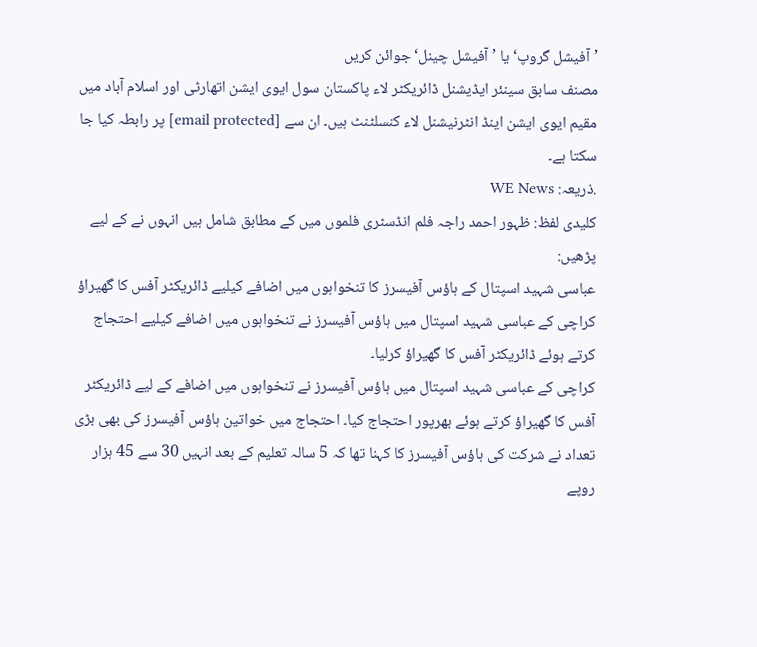’آفیشل گروپ‘ یا ’آفیشل چینل‘ جوائن کریں
مصنف سابق سینئر ایڈیشنل ڈائریکٹر لاء پاکستان سول ایوی ایشن اتھارٹی اور اسلام آباد میں مقیم ایوی ایشن اینڈ انٹرنیشنل لاء کنسلٹنٹ ہیں۔ ان سے [email protected] پر رابطہ کیا جا سکتا ہے۔
.ذریعہ: WE News
کلیدی لفظ: ظہور احمد راجہ فلم انڈسٹری فلموں میں کے مطابق شامل ہیں انہوں نے کے لیے
پڑھیں:
عباسی شہید اسپتال کے ہاؤس آفیسرز کا تنخواہوں میں اضافے کیلیے ڈائریکٹر آفس کا گھیراؤ
کراچی کے عباسی شہید اسپتال میں ہاؤس آفیسرز نے تنخواہوں میں اضافے کیلیے احتجاج کرتے ہوئے ڈائریکٹر آفس کا گھیراؤ کرلیا۔
کراچی کے عباسی شہید اسپتال میں ہاؤس آفیسرز نے تنخواہوں میں اضافے کے لیے ڈائریکٹر آفس کا گھیراؤ کرتے ہوئے بھرپور احتجاج کیا۔ احتجاج میں خواتین ہاؤس آفیسرز کی بھی بڑی تعداد نے شرکت کی ہاؤس آفیسرز کا کہنا تھا کہ 5 سالہ تعلیم کے بعد انہیں 30 سے 45 ہزار روپے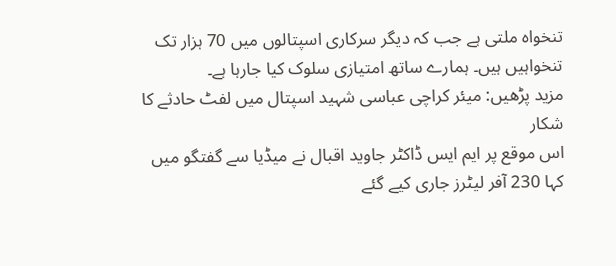تنخواہ ملتی ہے جب کہ دیگر سرکاری اسپتالوں میں 70 ہزار تک تنخواہیں ہیں۔ ہمارے ساتھ امتیازی سلوک کیا جارہا ہے۔
مزید پڑھیں: میئر کراچی عباسی شہید اسپتال میں لفٹ حادثے کا شکار
اس موقع پر ایم ایس ڈاکٹر جاوید اقبال نے میڈیا سے گفتگو میں کہا 230 آفر لیٹرز جاری کیے گئے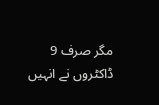مگر صرف 9 ڈاکٹروں نے انہیں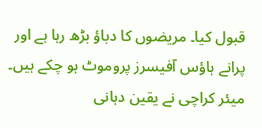قبول کیا۔ مریضوں کا دباؤ بڑھ رہا ہے اور پرانے ہاؤس آفیسرز پروموٹ ہو چکے ہیں۔
میئر کراچی نے یقین دہانی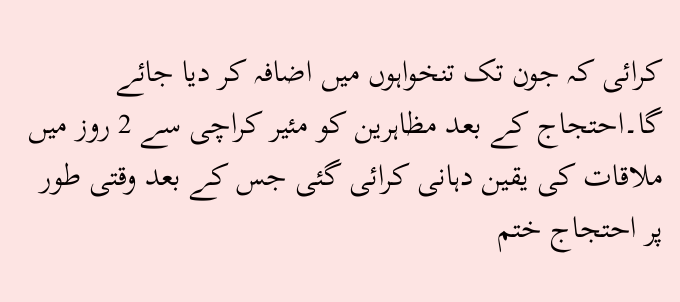کرائی کہ جون تک تنخواہوں میں اضافہ کر دیا جائے گا۔احتجاج کے بعد مظاہرین کو مئیر کراچی سے 2 روز میں ملاقات کی یقین دہانی کرائی گئی جس کے بعد وقتی طور پر احتجاج ختم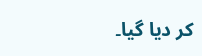کر دیا گیا۔